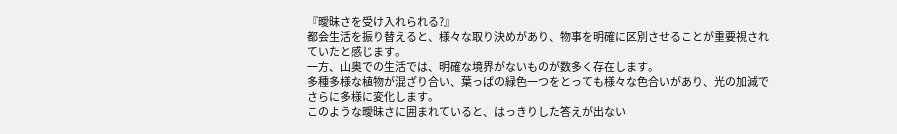『曖昧さを受け入れられる?』
都会生活を振り替えると、様々な取り決めがあり、物事を明確に区別させることが重要視されていたと感じます。
一方、山奥での生活では、明確な境界がないものが数多く存在します。
多種多様な植物が混ざり合い、葉っぱの緑色一つをとっても様々な色合いがあり、光の加減でさらに多様に変化します。
このような曖昧さに囲まれていると、はっきりした答えが出ない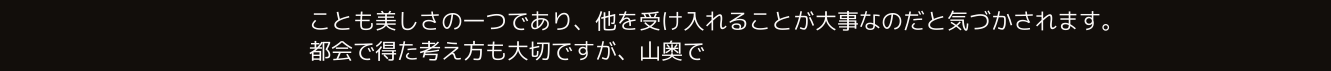ことも美しさの一つであり、他を受け入れることが大事なのだと気づかされます。
都会で得た考え方も大切ですが、山奥で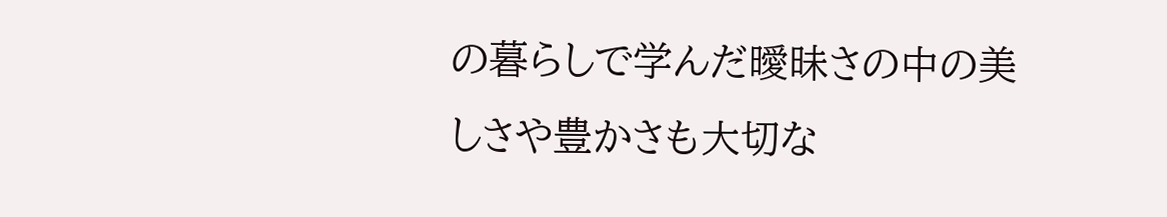の暮らしで学んだ曖昧さの中の美しさや豊かさも大切な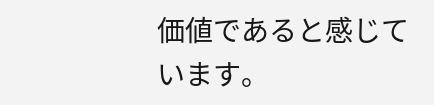価値であると感じています。